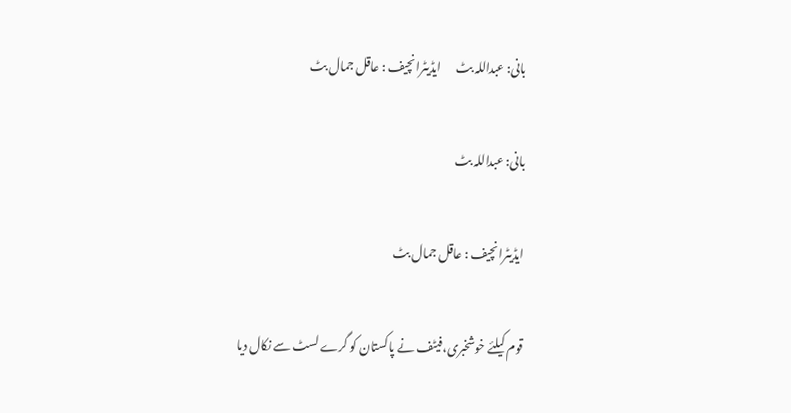بانی: عبداللہ بٹ      ایڈیٹرانچیف : عاقل جمال بٹ

بانی: عبداللہ بٹ

ایڈیٹرانچیف : عاقل جمال بٹ

قوم کیلئے خوشخبری،فیٹف نے پاکستان کو گرے لسٹ سے نکال دیا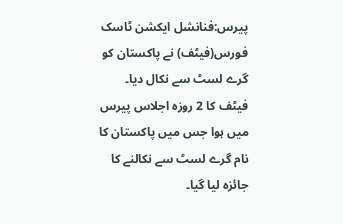پیرس:فنانشل ایکشن ٹاسک فورس(فیٹف) نے پاکستان کو گرے لسٹ سے نکال دیا۔
فیٹف کا 2 روزہ اجلاس پیرس میں ہوا جس میں پاکستان کا نام گرے لسٹ سے نکالنے کا جائزہ لیا گیا۔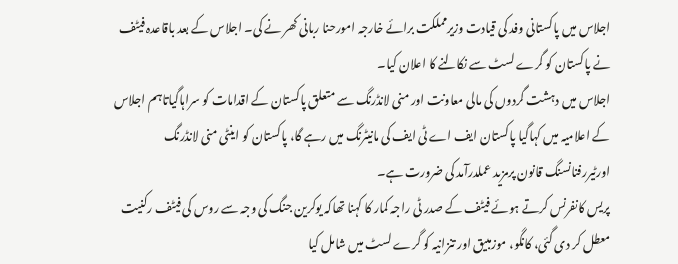اجلاس میں پاکستانی وفد کی قیادت وزیرمملکت برائے خارجہ امورحنا ربانی کھر نے کی۔ اجلاس کے بعد باقاعدہ فیٹف نے پاکستان کو گرے لسٹ سے نکالنے کا اعلان کیا۔
اجلاس میں دہشت گردوں کی مالی معاونت اور منی لانڈرنگ سے متعلق پاکستان کے اقدامات کو سراہاگیاتاہم اجلاس کے اعلامیہ میں کہاگیا پاکستان ایف اے ٹی ایف کی مانیٹرنگ میں رہے گا، پاکستان کو اینٹی منی لانڈرنگ اورٹیررفنانسنگ قانون پرمزید عملدرآمد کی ضرورت ہے۔
پریس کانفرنس کرتے ہوئے فیٹف کے صدر ٹی راجہ کمار کا کہنا تھاکہ یوکرین جنگ کی وجہ سے روس کی فیٹف رکنیت معطل کر دی گئی، کانگو، موزمبیق اور تنزانیہ کو گرے لسٹ میں شامل کیا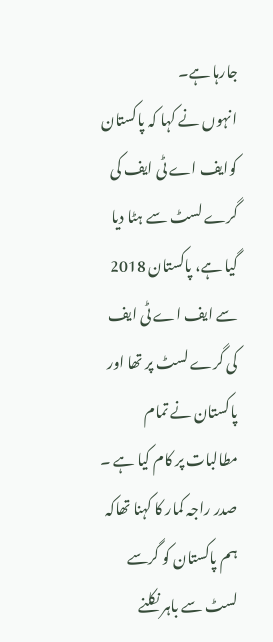جارہا ہے۔
انہوں نے کہا کہ پاکستان کوایف اے ٹی ایف کی گرے لسٹ سے ہٹا دیا گیا ہے، پاکستان 2018 سے ایف اے ٹی ایف کی گرے لسٹ پر تھا اور پاکستان نے تمام مطالبات پر کام کیا ہے ۔
صدر راجہ کمار کا کہنا تھاکہ ہم پاکستان کو گرسے لسٹ سے باہر نکلنے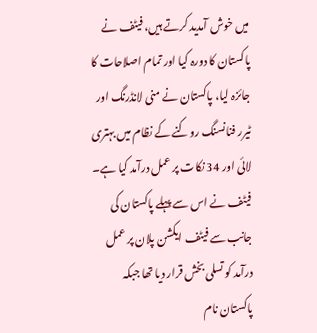میں خوش آمدید کرتے ہیں، فیٹف نے پاکستان کا دورہ کیا اور تمام اصلاحات کا جائزہ لیا، پاکستان نے منی لانڈرنگ اور ٹیرر فنانسنگ روکنے کے نظام میں بہتری لائی اور 34 نکات پر عمل درآمد کیا ہے۔
فیٹف نے اس سے پہلے پاکستان کی جانب سے فیٹف ایکشن پلان پر عمل درآمد کو تسلی بخش قرار دیا تھا جبکہ پاکستان نام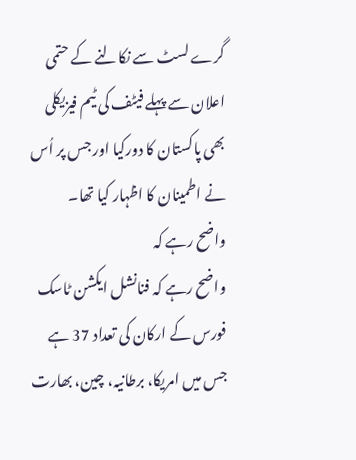گرے لسٹ سے نکالنے کے حتمی اعلان سے پہلے فیٹف کی ٹیم فیزیکلی بھی پاکستان کا دورکیا اور جس پر اُس نے اطمینان کا اظہار کیا تھا۔
واضح رہے کہ
واضح رہے کہ فنانشل ایکشن ٹاسک فورس کے ارکان کی تعداد 37 ہے جس میں امریکا، برطانیہ، چین، بھارت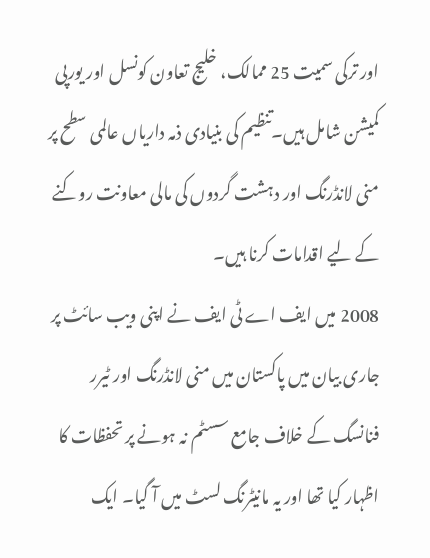اور ترکی سمیت 25 ممالک، خلیج تعاون کونسل اور یورپی کمیشن شامل ہیں۔تنظیم کی بنیادی ذمہ داریاں عالمی سطح پر منی لانڈرنگ اور دہشت گردوں کی مالی معاونت روکنے کے لیے اقدامات کرنا ہیں۔
2008 میں ایف اے ٹی ایف نے اپنی ویب سائٹ پر جاری بیان میں پاکستان میں منی لانڈرنگ اور ٹیرر فنانسگ کے خلاف جامع سسٹم نہ ہونے پر تحفظات کا اظہار کیا تھا اور یہ مانیٹرنگ لسٹ میں آ گیا۔ ایک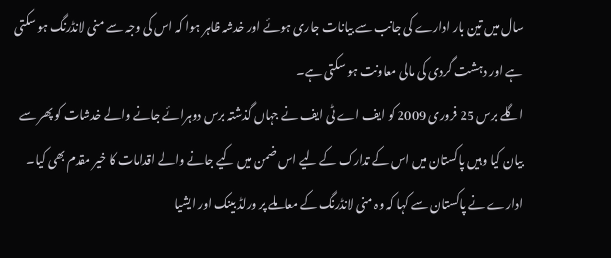سال میں تین بار ادارے کی جانب سے بیانات جاری ہوئے اور خدشہ ظاہر ہوا کہ اس کی وجہ سے منی لانڈرنگ ہو سکتی ہے اور دہشت گردی کی مالی معاونت ہو سکتی ہے۔
اگلے برس 25 فروری 2009 کو ایف اے ٹی ایف نے جہاں گذشتہ برس دوہرائے جانے والے خدشات کو پھر سے بیان کیا وہیں پاکستان میں اس کے تدارک کے لیے اس ضمن میں کیے جانے والے اقدامات کا خیر مقدم بھی کیا۔ ادارے نے پاکستان سے کہا کہ وہ منی لانڈرنگ کے معاملے پر ورلڈ بینک اور ایشیا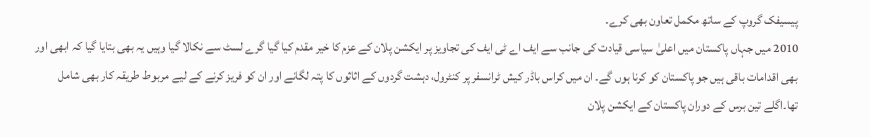پیسیفک گروپ کے ساتھ مکمل تعاون بھی کرے۔
2010 میں جہاں پاکستان میں اعلیٰ سیاسی قیادت کی جانب سے ایف اے ٹی ایف کی تجاویز پر ایکشن پلان کے عزم کا خیر مقدم کیا گیا گرے لسٹ سے نکالا گیا وہیں یہ بھی بتایا گیا کہ ابھی اور بھی اقدامات باقی ہیں جو پاکستان کو کرنا ہوں گے۔ ان میں کراس باڈر کیش ٹرانسفر پر کنٹرول، دہشت گردوں کے اثاثوں کا پتہ لگانے اور ان کو فریز کرنے کے لیے مربوط طریقہ کار بھی شامل تھا۔اگلے تین برس کے دوران پاکستان کے ایکشن پلان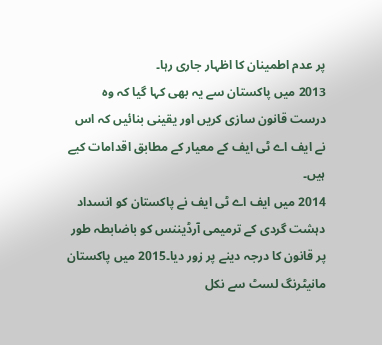پر عدم اطمینان کا اظہار جاری رہا۔
2013 میں پاکستان سے یہ بھی کہا گیا کہ وہ درست قانون سازی کریں اور یقینی بنائیں کہ اس نے ایف اے ٹی ایف کے معیار کے مطابق اقدامات کیے ہیں۔
2014 میں ایف اے ٹی ایف نے پاکستان کو انسداد دہشت گردی کے ترمیمی آرڈیننس کو باضابطہ طور پر قانون کا درجہ دینے پر زور دیا۔2015 میں پاکستان مانیٹرنگ لسٹ سے نکل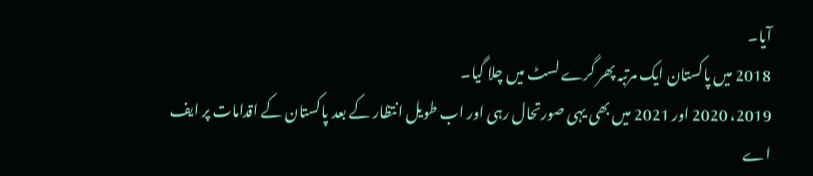آیا۔
2018 میں پاکستان ایک مرتبہ پھر گرے لسٹ میں چلا گیا۔
2019، 2020 اور 2021 میں بھی یہی صورتحال رہی اور اب طویل انتظار کے بعد پاکستان کے اقدامات پر ایف اے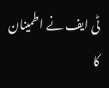ٹی ایف نے اطمینان کا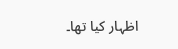اظہار کیا تھا۔